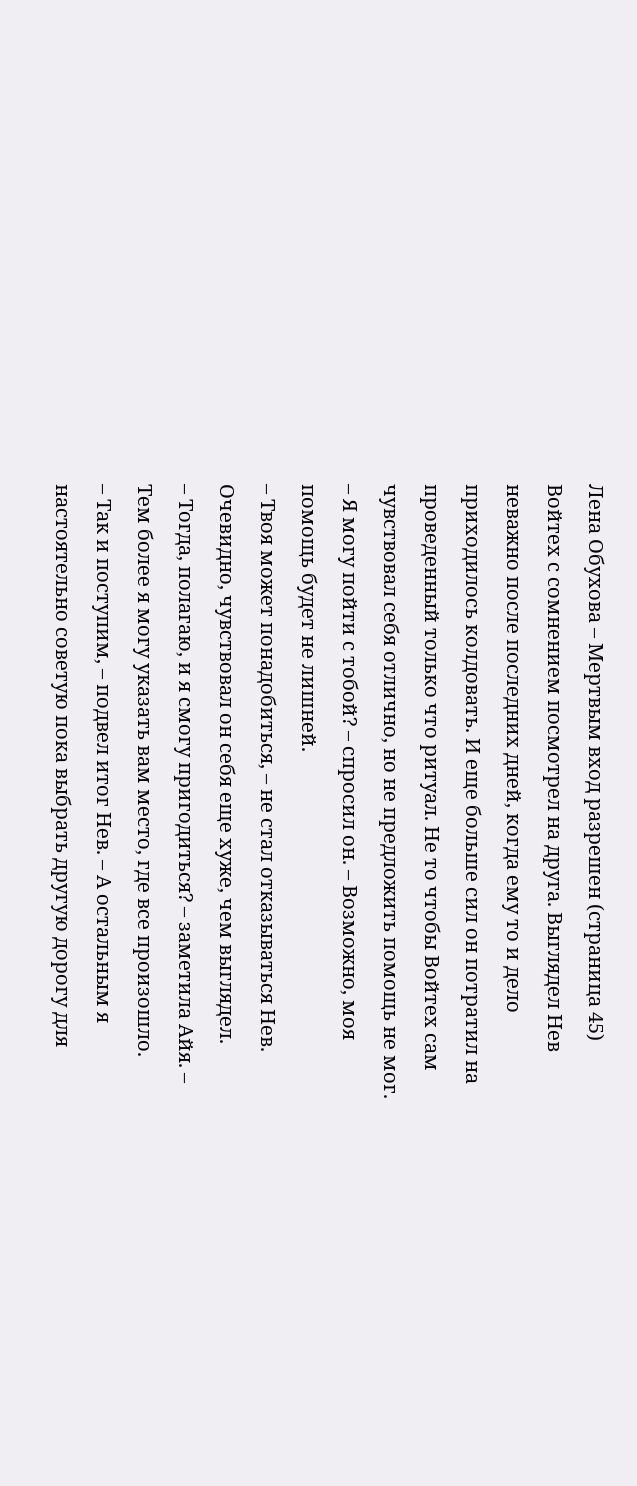Лена Обухова – Мертвым вход разрешен (страница 45)
Войтех с сомнением посмотрел на друга. Выглядел Нев неважно после последних дней, когда ему то и дело приходилось колдовать. И еще больше сил он потратил на проведенный только что ритуал. Не то чтобы Войтех сам чувствовал себя отлично, но не предложить помощь не мог.
– Я могу пойти с тобой? – спросил он. – Возможно, моя помощь будет не лишней.
– Твоя может понадобиться, – не стал отказываться Нев. Очевидно, чувствовал он себя еще хуже, чем выглядел.
– Тогда, полагаю, и я смогу пригодиться? – заметила Айя. – Тем более я могу указать вам место, где все произошло.
– Так и поступим, – подвел итог Нев. – А остальным я настоятельно советую пока выбрать другую дорогу для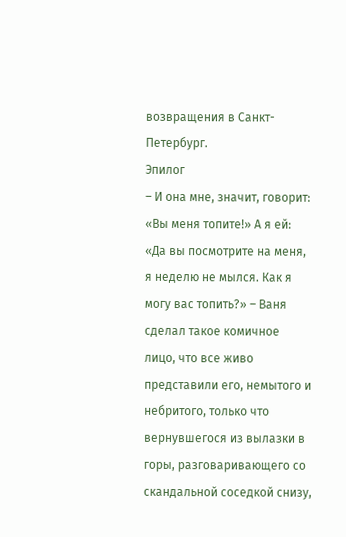возвращения в Санкт-Петербург.
Эпилог
– И она мне, значит, говорит: «Вы меня топите!» А я ей: «Да вы посмотрите на меня, я неделю не мылся. Как я могу вас топить?» – Ваня сделал такое комичное лицо, что все живо представили его, немытого и небритого, только что вернувшегося из вылазки в горы, разговаривающего со скандальной соседкой снизу,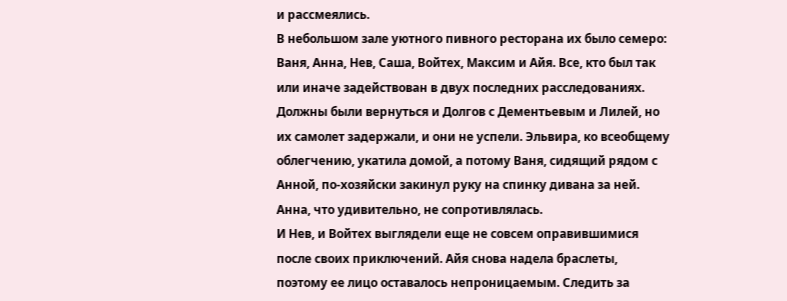и рассмеялись.
В небольшом зале уютного пивного ресторана их было семеро: Ваня, Анна, Нев, Саша, Войтех, Максим и Айя. Все, кто был так или иначе задействован в двух последних расследованиях. Должны были вернуться и Долгов с Дементьевым и Лилей, но их самолет задержали, и они не успели. Эльвира, ко всеобщему облегчению, укатила домой, а потому Ваня, сидящий рядом с Анной, по-хозяйски закинул руку на спинку дивана за ней. Анна, что удивительно, не сопротивлялась.
И Нев, и Войтех выглядели еще не совсем оправившимися после своих приключений. Айя снова надела браслеты, поэтому ее лицо оставалось непроницаемым. Следить за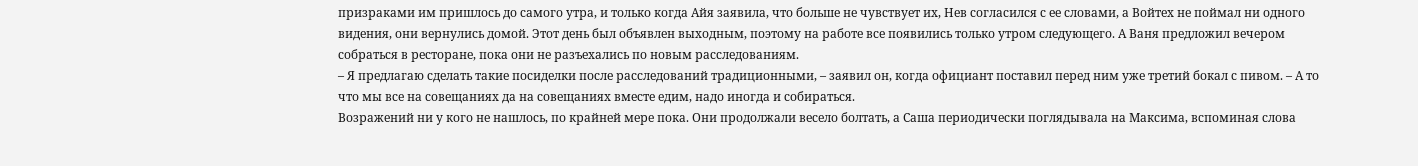призраками им пришлось до самого утра, и только когда Айя заявила, что больше не чувствует их, Нев согласился с ее словами, а Войтех не поймал ни одного видения, они вернулись домой. Этот день был объявлен выходным, поэтому на работе все появились только утром следующего. А Ваня предложил вечером собраться в ресторане, пока они не разъехались по новым расследованиям.
– Я предлагаю сделать такие посиделки после расследований традиционными, – заявил он, когда официант поставил перед ним уже третий бокал с пивом. – А то что мы все на совещаниях да на совещаниях вместе едим, надо иногда и собираться.
Возражений ни у кого не нашлось, по крайней мере пока. Они продолжали весело болтать, а Саша периодически поглядывала на Максима, вспоминая слова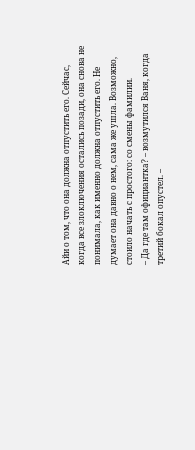Айи о том, что она должна отпустить его. Сейчас, когда все злоключения остались позади, она снова не понимала, как именно должна отпустить его. Не думает она давно о нем, сама же ушла. Возможно, стоило начать с простого: со смены фамилии.
– Да где там официантка? – возмутился Ваня, когда третий бокал опустел. –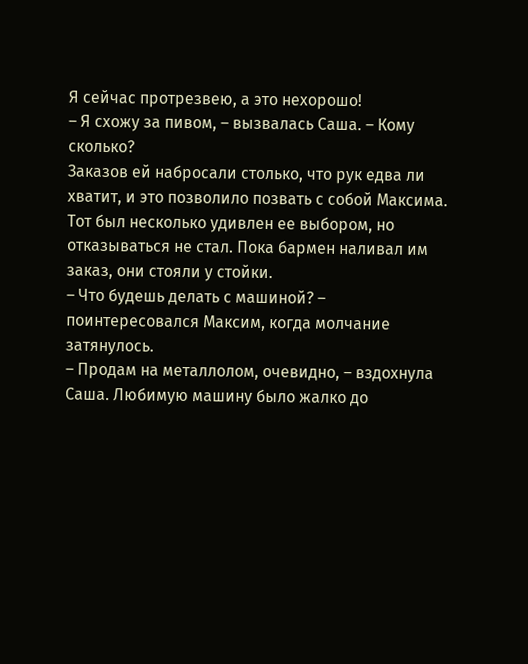Я сейчас протрезвею, а это нехорошо!
– Я схожу за пивом, – вызвалась Саша. – Кому сколько?
Заказов ей набросали столько, что рук едва ли хватит, и это позволило позвать с собой Максима. Тот был несколько удивлен ее выбором, но отказываться не стал. Пока бармен наливал им заказ, они стояли у стойки.
– Что будешь делать с машиной? – поинтересовался Максим, когда молчание затянулось.
– Продам на металлолом, очевидно, – вздохнула Саша. Любимую машину было жалко до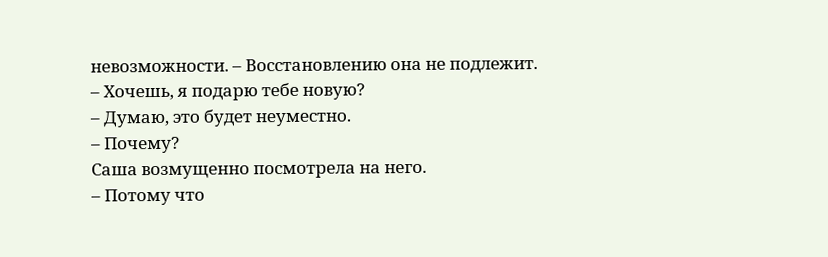невозможности. – Восстановлению она не подлежит.
– Хочешь, я подарю тебе новую?
– Думаю, это будет неуместно.
– Почему?
Саша возмущенно посмотрела на него.
– Потому что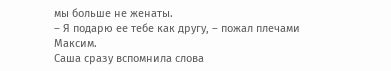мы больше не женаты.
– Я подарю ее тебе как другу, – пожал плечами Максим.
Саша сразу вспомнила слова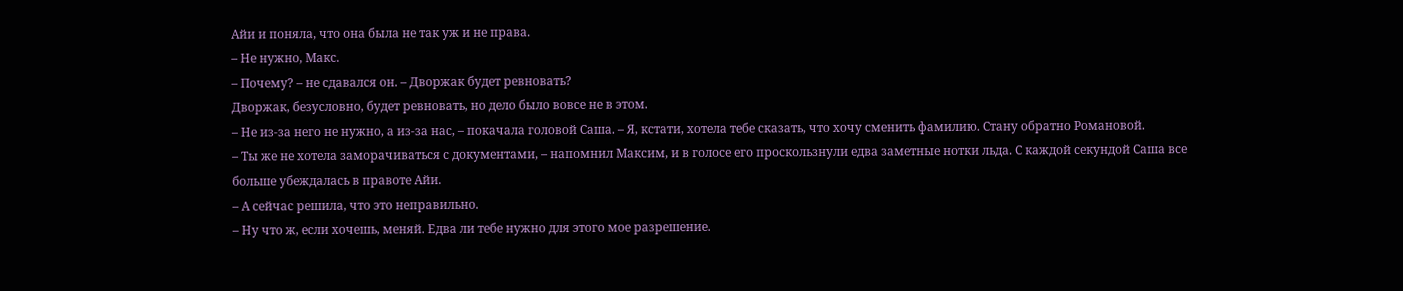Айи и поняла, что она была не так уж и не права.
– Не нужно, Макс.
– Почему? – не сдавался он. – Дворжак будет ревновать?
Дворжак, безусловно, будет ревновать, но дело было вовсе не в этом.
– Не из-за него не нужно, а из-за нас, – покачала головой Саша. – Я, кстати, хотела тебе сказать, что хочу сменить фамилию. Стану обратно Романовой.
– Ты же не хотела заморачиваться с документами, – напомнил Максим, и в голосе его проскользнули едва заметные нотки льда. С каждой секундой Саша все больше убеждалась в правоте Айи.
– А сейчас решила, что это неправильно.
– Ну что ж, если хочешь, меняй. Едва ли тебе нужно для этого мое разрешение.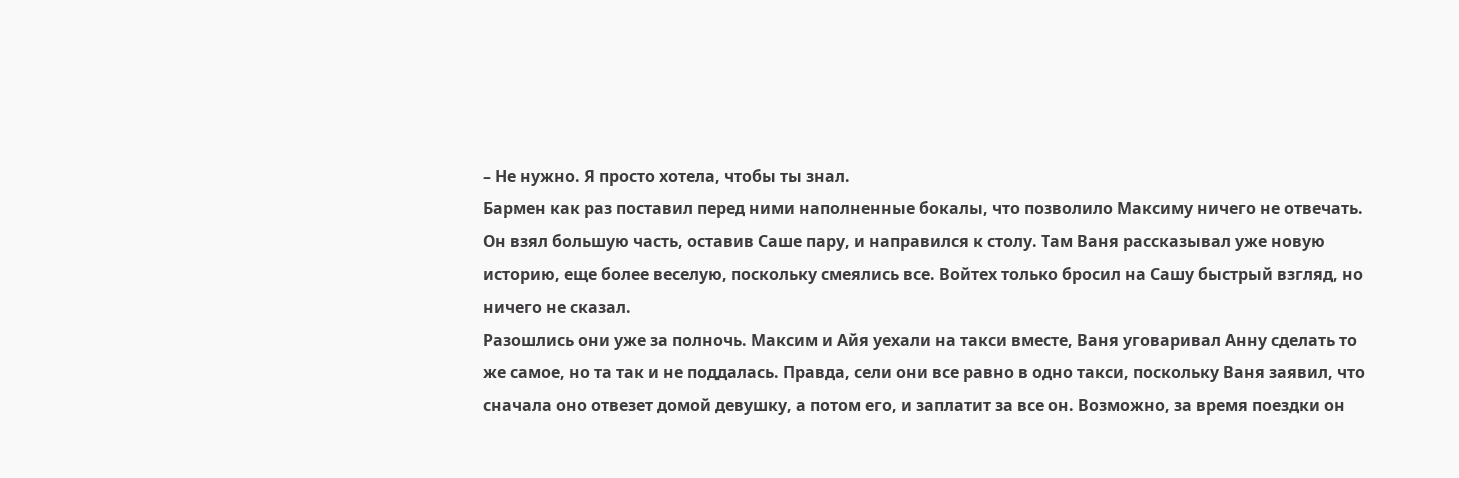– Не нужно. Я просто хотела, чтобы ты знал.
Бармен как раз поставил перед ними наполненные бокалы, что позволило Максиму ничего не отвечать. Он взял большую часть, оставив Саше пару, и направился к столу. Там Ваня рассказывал уже новую историю, еще более веселую, поскольку смеялись все. Войтех только бросил на Сашу быстрый взгляд, но ничего не сказал.
Разошлись они уже за полночь. Максим и Айя уехали на такси вместе, Ваня уговаривал Анну сделать то же самое, но та так и не поддалась. Правда, сели они все равно в одно такси, поскольку Ваня заявил, что сначала оно отвезет домой девушку, а потом его, и заплатит за все он. Возможно, за время поездки он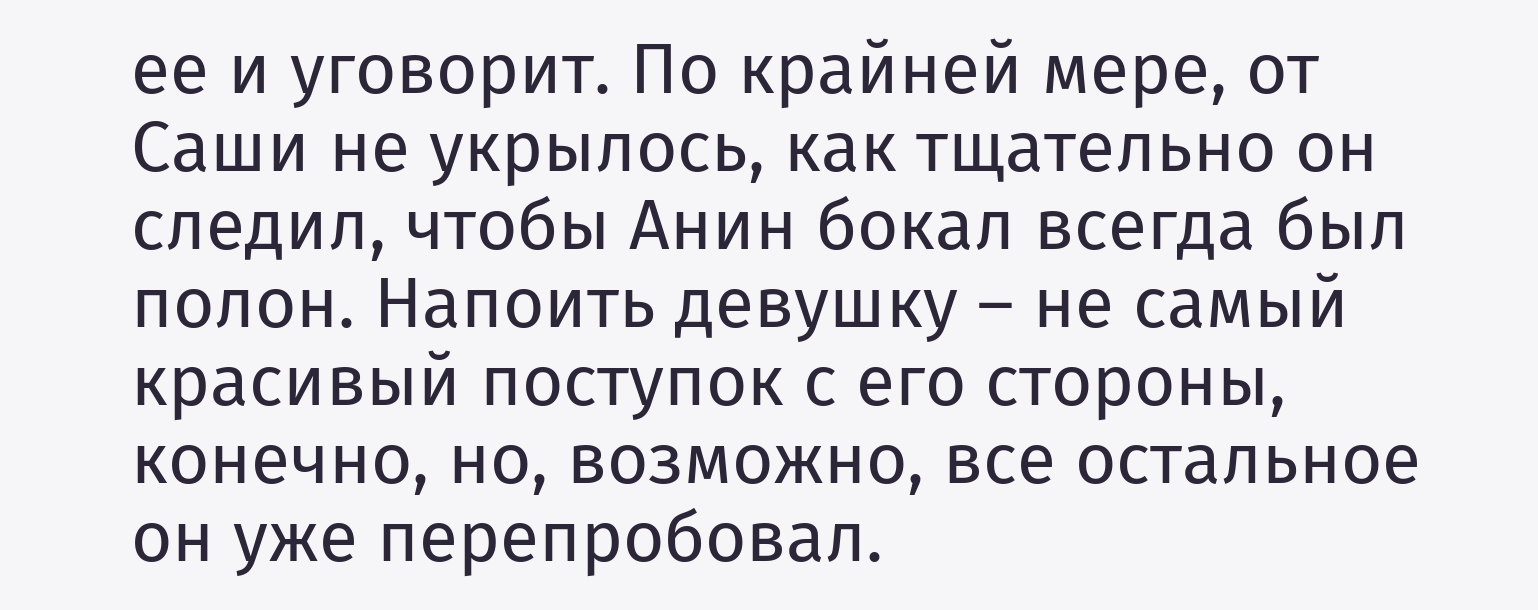ее и уговорит. По крайней мере, от Саши не укрылось, как тщательно он следил, чтобы Анин бокал всегда был полон. Напоить девушку – не самый красивый поступок с его стороны, конечно, но, возможно, все остальное он уже перепробовал.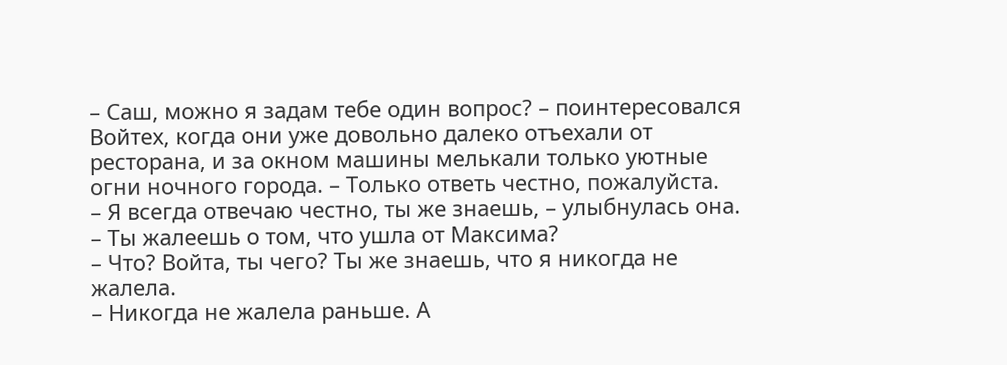– Саш, можно я задам тебе один вопрос? – поинтересовался Войтех, когда они уже довольно далеко отъехали от ресторана, и за окном машины мелькали только уютные огни ночного города. – Только ответь честно, пожалуйста.
– Я всегда отвечаю честно, ты же знаешь, – улыбнулась она.
– Ты жалеешь о том, что ушла от Максима?
– Что? Войта, ты чего? Ты же знаешь, что я никогда не жалела.
– Никогда не жалела раньше. А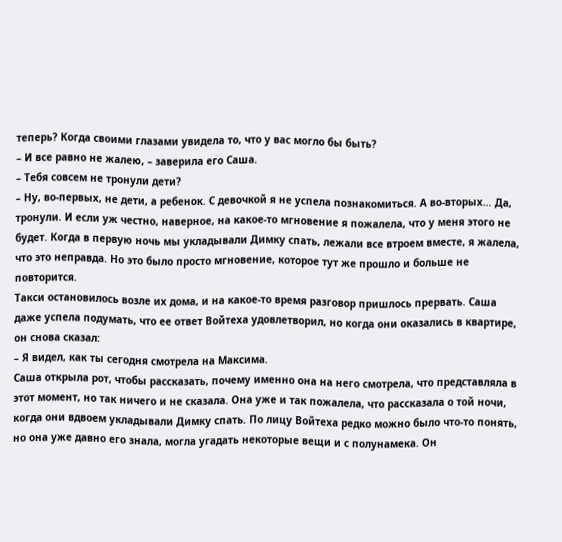теперь? Когда своими глазами увидела то, что у вас могло бы быть?
– И все равно не жалею, – заверила его Саша.
– Тебя совсем не тронули дети?
– Ну, во-первых, не дети, а ребенок. С девочкой я не успела познакомиться. А во-вторых… Да, тронули. И если уж честно, наверное, на какое-то мгновение я пожалела, что у меня этого не будет. Когда в первую ночь мы укладывали Димку спать, лежали все втроем вместе, я жалела, что это неправда. Но это было просто мгновение, которое тут же прошло и больше не повторится.
Такси остановилось возле их дома, и на какое-то время разговор пришлось прервать. Саша даже успела подумать, что ее ответ Войтеха удовлетворил, но когда они оказались в квартире, он снова сказал:
– Я видел, как ты сегодня смотрела на Максима.
Саша открыла рот, чтобы рассказать, почему именно она на него смотрела, что представляла в этот момент, но так ничего и не сказала. Она уже и так пожалела, что рассказала о той ночи, когда они вдвоем укладывали Димку спать. По лицу Войтеха редко можно было что-то понять, но она уже давно его знала, могла угадать некоторые вещи и с полунамека. Он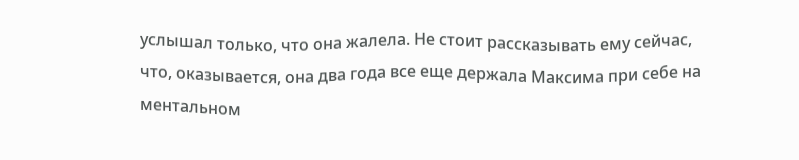услышал только, что она жалела. Не стоит рассказывать ему сейчас, что, оказывается, она два года все еще держала Максима при себе на ментальном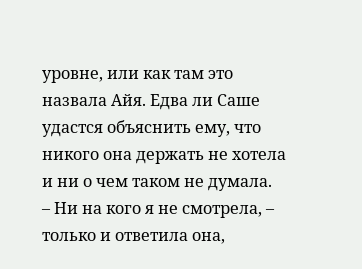уровне, или как там это назвала Айя. Едва ли Саше удастся объяснить ему, что никого она держать не хотела и ни о чем таком не думала.
– Ни на кого я не смотрела, – только и ответила она,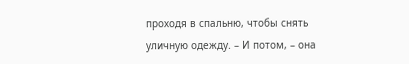проходя в спальню, чтобы снять уличную одежду. – И потом, – она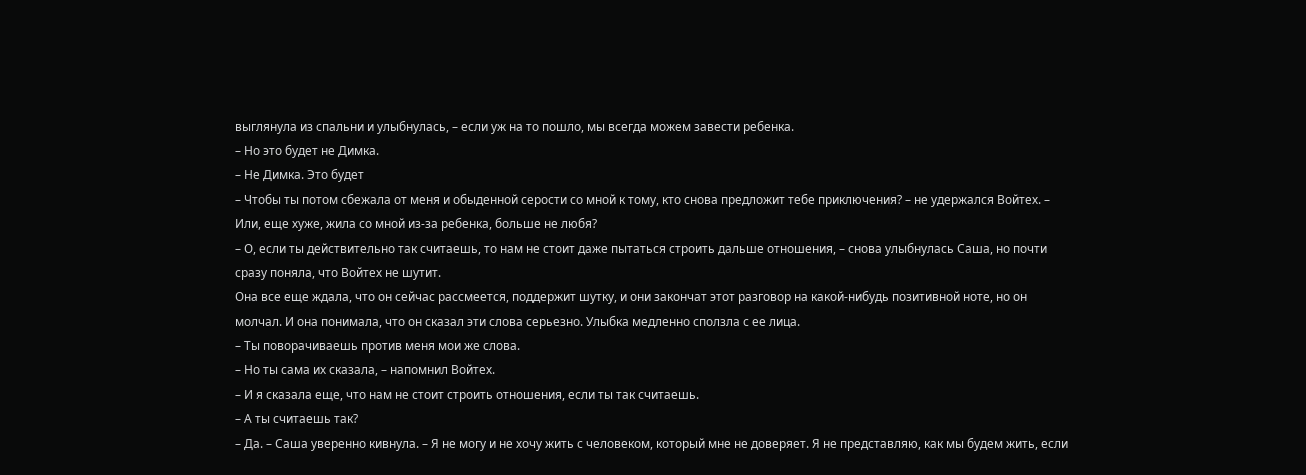выглянула из спальни и улыбнулась, – если уж на то пошло, мы всегда можем завести ребенка.
– Но это будет не Димка.
– Не Димка. Это будет
– Чтобы ты потом сбежала от меня и обыденной серости со мной к тому, кто снова предложит тебе приключения? – не удержался Войтех. – Или, еще хуже, жила со мной из-за ребенка, больше не любя?
– О, если ты действительно так считаешь, то нам не стоит даже пытаться строить дальше отношения, – снова улыбнулась Саша, но почти сразу поняла, что Войтех не шутит.
Она все еще ждала, что он сейчас рассмеется, поддержит шутку, и они закончат этот разговор на какой-нибудь позитивной ноте, но он молчал. И она понимала, что он сказал эти слова серьезно. Улыбка медленно сползла с ее лица.
– Ты поворачиваешь против меня мои же слова.
– Но ты сама их сказала, – напомнил Войтех.
– И я сказала еще, что нам не стоит строить отношения, если ты так считаешь.
– А ты считаешь так?
– Да. – Саша уверенно кивнула. – Я не могу и не хочу жить с человеком, который мне не доверяет. Я не представляю, как мы будем жить, если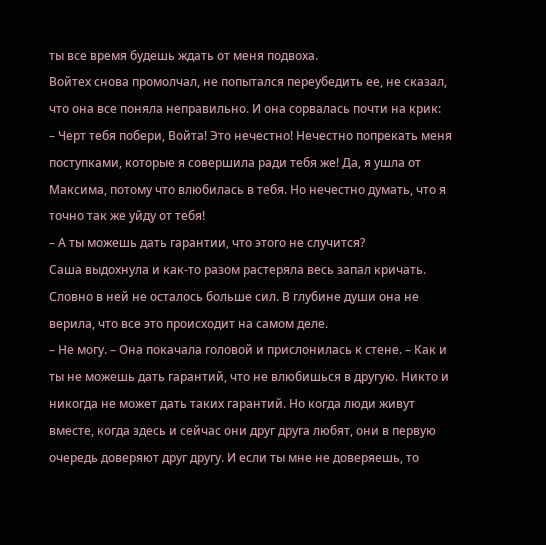ты все время будешь ждать от меня подвоха.
Войтех снова промолчал, не попытался переубедить ее, не сказал, что она все поняла неправильно. И она сорвалась почти на крик:
– Черт тебя побери, Войта! Это нечестно! Нечестно попрекать меня поступками, которые я совершила ради тебя же! Да, я ушла от Максима, потому что влюбилась в тебя. Но нечестно думать, что я точно так же уйду от тебя!
– А ты можешь дать гарантии, что этого не случится?
Саша выдохнула и как-то разом растеряла весь запал кричать. Словно в ней не осталось больше сил. В глубине души она не верила, что все это происходит на самом деле.
– Не могу. – Она покачала головой и прислонилась к стене. – Как и ты не можешь дать гарантий, что не влюбишься в другую. Никто и никогда не может дать таких гарантий. Но когда люди живут вместе, когда здесь и сейчас они друг друга любят, они в первую очередь доверяют друг другу. И если ты мне не доверяешь, то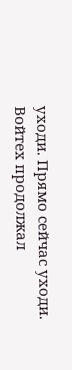уходи. Прямо сейчас уходи.
Войтех продолжал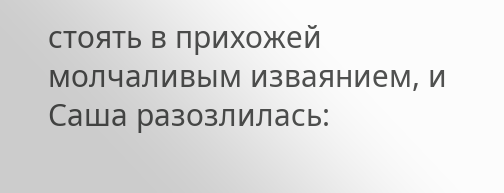стоять в прихожей молчаливым изваянием, и Саша разозлилась: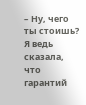– Ну, чего ты стоишь? Я ведь сказала, что гарантий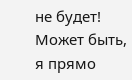не будет! Может быть, я прямо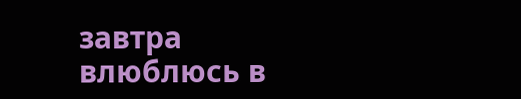завтра влюблюсь в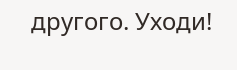другого. Уходи!